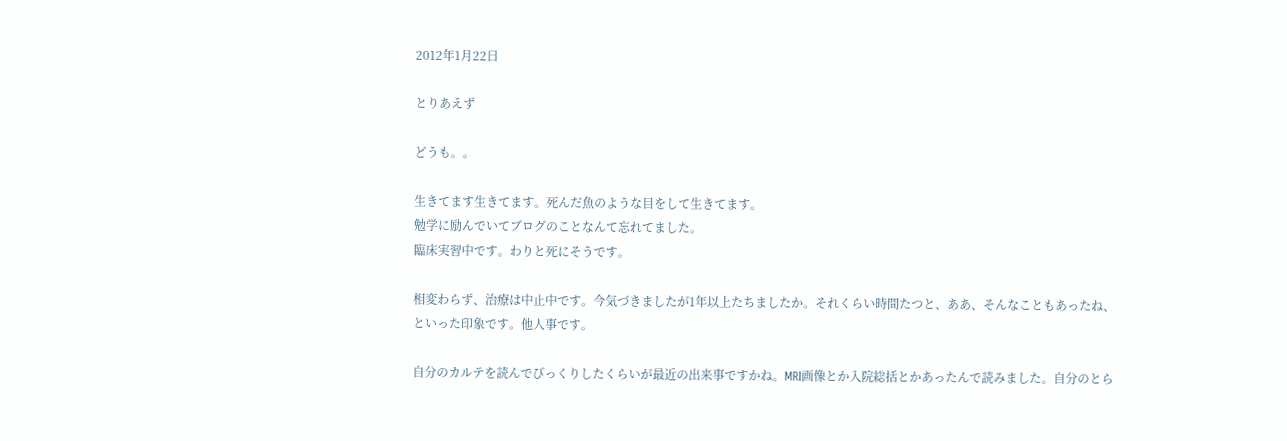2012年1月22日

とりあえず

どうも。。

生きてます生きてます。死んだ魚のような目をして生きてます。
勉学に励んでいてブログのことなんて忘れてました。
臨床実習中です。わりと死にそうです。

相変わらず、治療は中止中です。今気づきましたが1年以上たちましたか。それくらい時間たつと、ああ、そんなこともあったね、といった印象です。他人事です。

自分のカルテを読んでびっくりしたくらいが最近の出来事ですかね。MRI画像とか入院総括とかあったんで読みました。自分のとら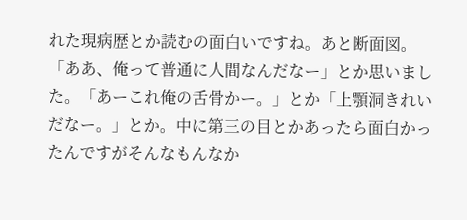れた現病歴とか読むの面白いですね。あと断面図。「ああ、俺って普通に人間なんだなー」とか思いました。「あーこれ俺の舌骨かー。」とか「上顎洞きれいだなー。」とか。中に第三の目とかあったら面白かったんですがそんなもんなか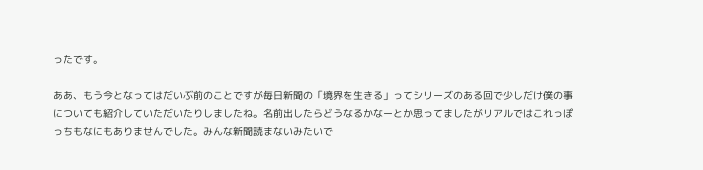ったです。

ああ、もう今となってはだいぶ前のことですが毎日新聞の「境界を生きる」ってシリーズのある回で少しだけ僕の事についても紹介していただいたりしましたね。名前出したらどうなるかなーとか思ってましたがリアルではこれっぽっちもなにもありませんでした。みんな新聞読まないみたいで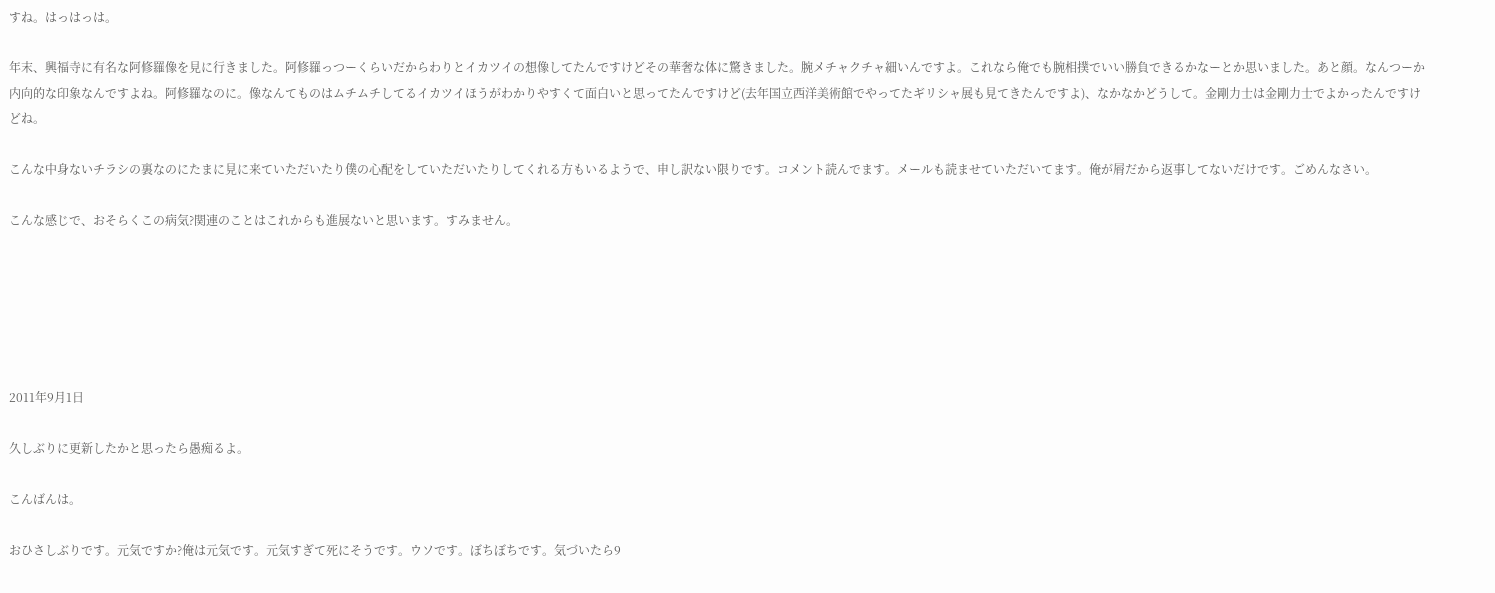すね。はっはっは。

年末、興福寺に有名な阿修羅像を見に行きました。阿修羅っつーくらいだからわりとイカツイの想像してたんですけどその華奢な体に驚きました。腕メチャクチャ細いんですよ。これなら俺でも腕相撲でいい勝負できるかなーとか思いました。あと顔。なんつーか内向的な印象なんですよね。阿修羅なのに。像なんてものはムチムチしてるイカツイほうがわかりやすくて面白いと思ってたんですけど(去年国立西洋美術館でやってたギリシャ展も見てきたんですよ)、なかなかどうして。金剛力士は金剛力士でよかったんですけどね。

こんな中身ないチラシの裏なのにたまに見に来ていただいたり僕の心配をしていただいたりしてくれる方もいるようで、申し訳ない限りです。コメント読んでます。メールも読ませていただいてます。俺が屑だから返事してないだけです。ごめんなさい。

こんな感じで、おそらくこの病気?関連のことはこれからも進展ないと思います。すみません。






2011年9月1日

久しぶりに更新したかと思ったら愚痴るよ。

こんばんは。

おひさしぶりです。元気ですか?俺は元気です。元気すぎて死にそうです。ウソです。ぼちぼちです。気づいたら9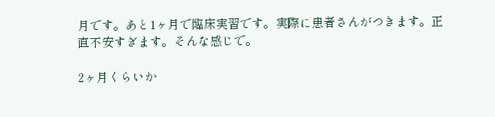月です。あと1ヶ月で臨床実習です。実際に患者さんがつきます。正直不安すぎます。そんな感じで。

2ヶ月くらいか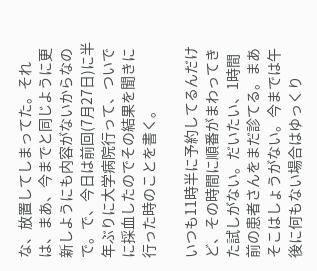な、放置してしまってた。それは、まあ、今までと同じように更新しようにも内容がないからなので。で、今日は前回(7月27日)に半年ぶりに大学病院行って、ついでに採血したのでその結果を聞きに行った時のことを書く。

いつも11時半に予約してるんだけど、その時間に順番がまわってきた試しがない。だいたい、1時間前の患者さんをまだ診てる。まあそこはしょうがない。今までは午後に何もない場合はゆっくり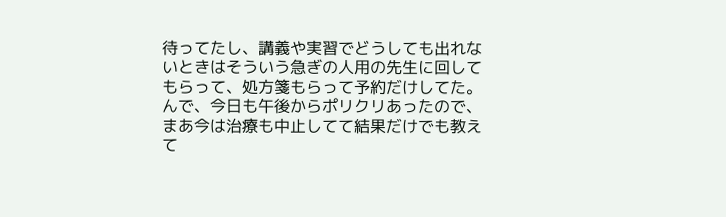待ってたし、講義や実習でどうしても出れないときはそういう急ぎの人用の先生に回してもらって、処方箋もらって予約だけしてた。んで、今日も午後からポリクリあったので、まあ今は治療も中止してて結果だけでも教えて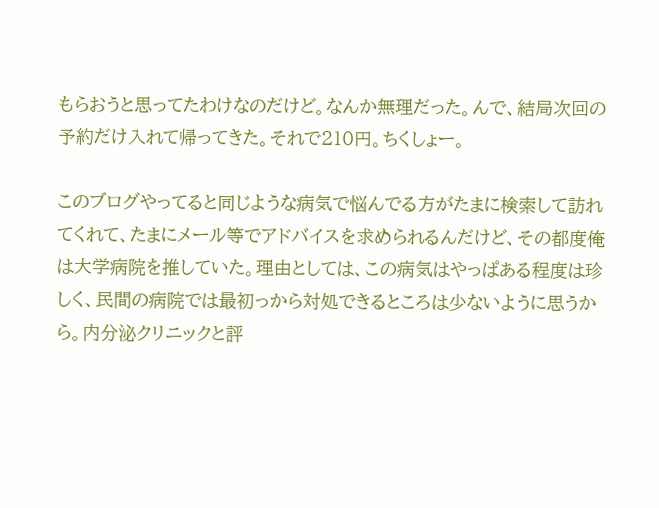もらおうと思ってたわけなのだけど。なんか無理だった。んで、結局次回の予約だけ入れて帰ってきた。それで210円。ちくしょー。

このブログやってると同じような病気で悩んでる方がたまに検索して訪れてくれて、たまにメール等でアドバイスを求められるんだけど、その都度俺は大学病院を推していた。理由としては、この病気はやっぱある程度は珍しく、民間の病院では最初っから対処できるところは少ないように思うから。内分泌クリニックと評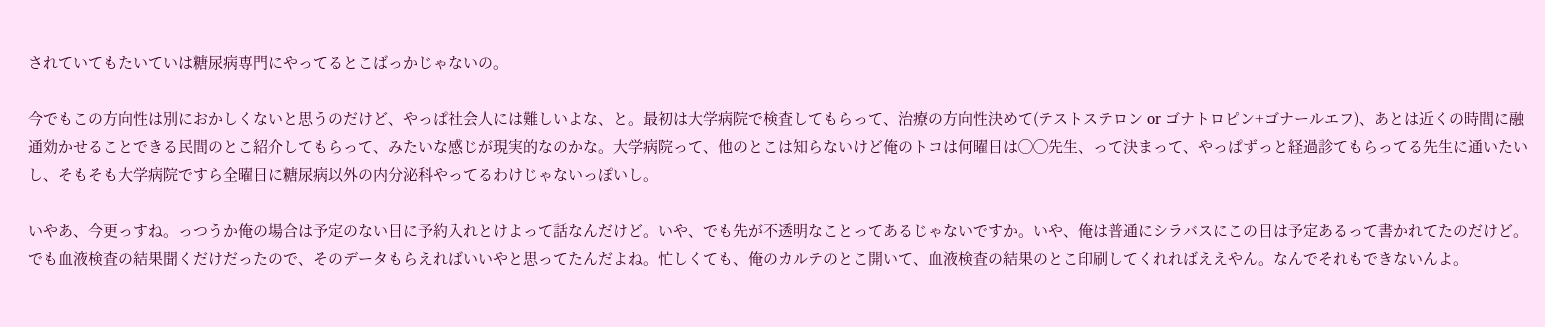されていてもたいていは糖尿病専門にやってるとこばっかじゃないの。

今でもこの方向性は別におかしくないと思うのだけど、やっぱ社会人には難しいよな、と。最初は大学病院で検査してもらって、治療の方向性決めて(テストステロン or ゴナトロピン+ゴナールエフ)、あとは近くの時間に融通効かせることできる民間のとこ紹介してもらって、みたいな感じが現実的なのかな。大学病院って、他のとこは知らないけど俺のトコは何曜日は◯◯先生、って決まって、やっぱずっと経過診てもらってる先生に通いたいし、そもそも大学病院ですら全曜日に糖尿病以外の内分泌科やってるわけじゃないっぽいし。

いやあ、今更っすね。っつうか俺の場合は予定のない日に予約入れとけよって話なんだけど。いや、でも先が不透明なことってあるじゃないですか。いや、俺は普通にシラバスにこの日は予定あるって書かれてたのだけど。でも血液検査の結果聞くだけだったので、そのデータもらえればいいやと思ってたんだよね。忙しくても、俺のカルテのとこ開いて、血液検査の結果のとこ印刷してくれればええやん。なんでそれもできないんよ。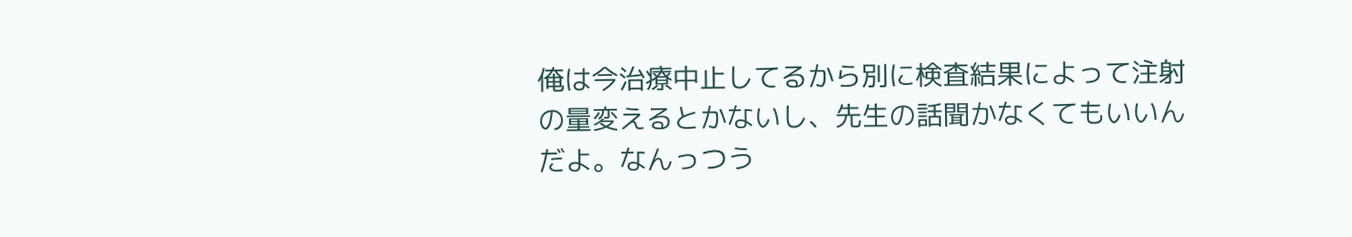俺は今治療中止してるから別に検査結果によって注射の量変えるとかないし、先生の話聞かなくてもいいんだよ。なんっつう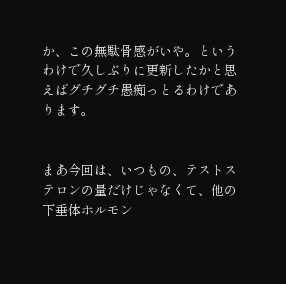か、この無駄骨感がいや。というわけで久しぶりに更新したかと思えばグチグチ愚痴っとるわけであります。


まあ今回は、いつもの、テストステロンの量だけじゃなくて、他の下垂体ホルモン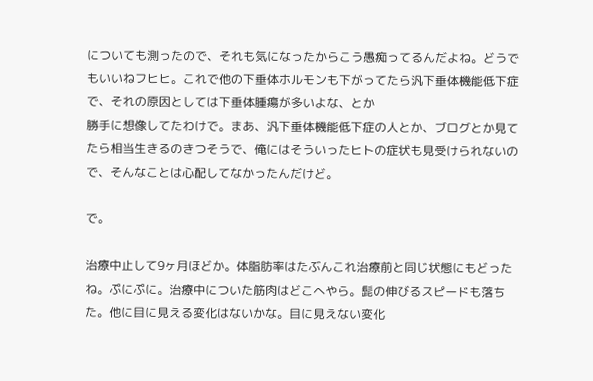についても測ったので、それも気になったからこう愚痴ってるんだよね。どうでもいいねフヒヒ。これで他の下垂体ホルモンも下がってたら汎下垂体機能低下症で、それの原因としては下垂体腫瘍が多いよな、とか
勝手に想像してたわけで。まあ、汎下垂体機能低下症の人とか、ブログとか見てたら相当生きるのきつそうで、俺にはそういったヒトの症状も見受けられないので、そんなことは心配してなかったんだけど。

で。

治療中止して9ヶ月ほどか。体脂肪率はたぶんこれ治療前と同じ状態にもどったね。ぷにぷに。治療中についた筋肉はどこへやら。髭の伸びるスピードも落ちた。他に目に見える変化はないかな。目に見えない変化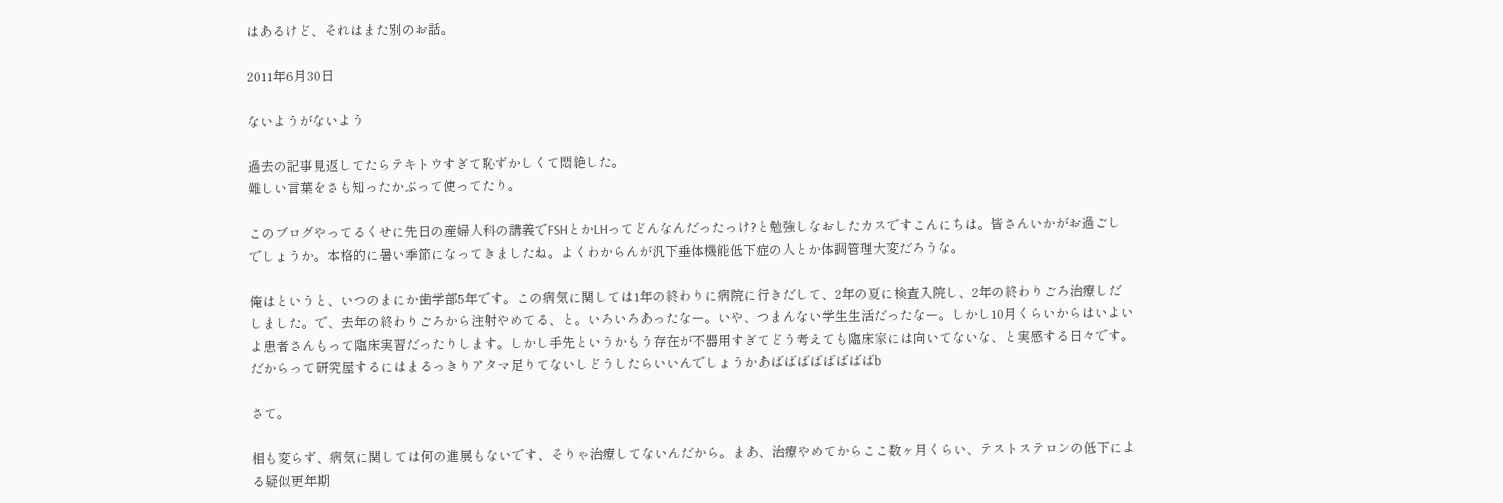はあるけど、それはまた別のお話。

2011年6月30日

ないようがないよう

過去の記事見返してたらテキトウすぎて恥ずかしくて悶絶した。
難しい言葉をさも知ったかぶって使ってたり。

このブログやってるくせに先日の産婦人科の講義でFSHとかLHってどんなんだったっけ?と勉強しなおしたカスですこんにちは。皆さんいかがお過ごしでしょうか。本格的に暑い季節になってきましたね。よくわからんが汎下垂体機能低下症の人とか体調管理大変だろうな。

俺はというと、いつのまにか歯学部5年です。この病気に関しては1年の終わりに病院に行きだして、2年の夏に検査入院し、2年の終わりごろ治療しだしました。で、去年の終わりごろから注射やめてる、と。いろいろあったなー。いや、つまんない学生生活だったなー。しかし10月くらいからはいよいよ患者さんもって臨床実習だったりします。しかし手先というかもう存在が不器用すぎてどう考えても臨床家には向いてないな、と実感する日々です。だからって研究屋するにはまるっきりアタマ足りてないしどうしたらいいんでしょうかあばばばばばばばばb

さて。

相も変らず、病気に関しては何の進展もないです、そりゃ治療してないんだから。まあ、治療やめてからここ数ヶ月くらい、テストステロンの低下による疑似更年期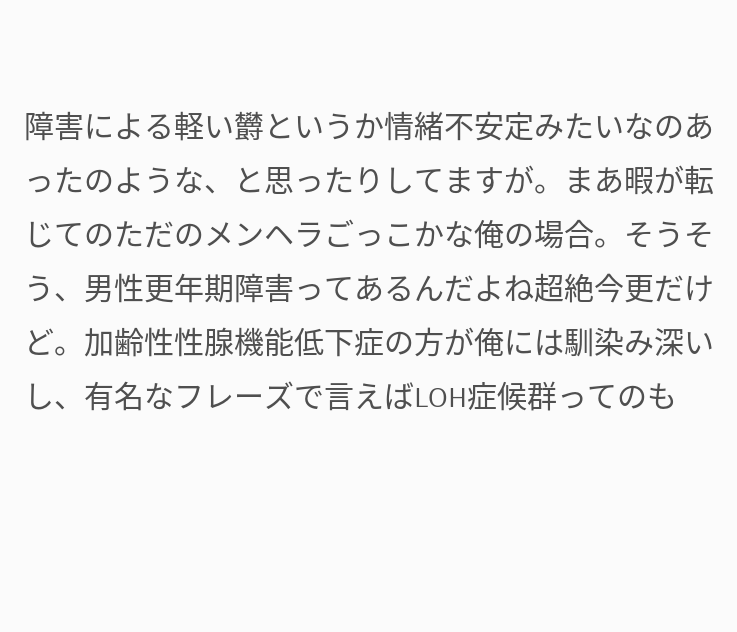障害による軽い欝というか情緒不安定みたいなのあったのような、と思ったりしてますが。まあ暇が転じてのただのメンヘラごっこかな俺の場合。そうそう、男性更年期障害ってあるんだよね超絶今更だけど。加齢性性腺機能低下症の方が俺には馴染み深いし、有名なフレーズで言えばLOH症候群ってのも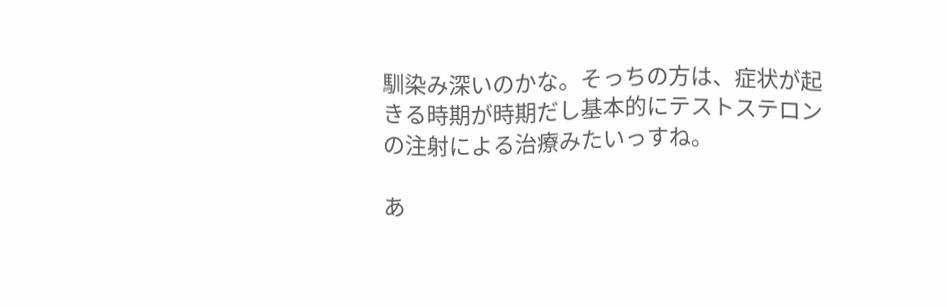馴染み深いのかな。そっちの方は、症状が起きる時期が時期だし基本的にテストステロンの注射による治療みたいっすね。

あ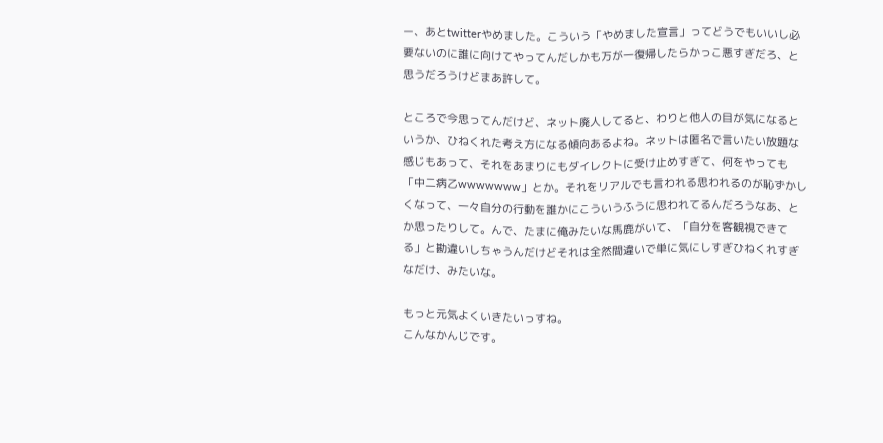ー、あとtwitterやめました。こういう「やめました宣言」ってどうでもいいし必要ないのに誰に向けてやってんだしかも万が一復帰したらかっこ悪すぎだろ、と思うだろうけどまあ許して。

ところで今思ってんだけど、ネット廃人してると、わりと他人の目が気になるというか、ひねくれた考え方になる傾向あるよね。ネットは匿名で言いたい放題な感じもあって、それをあまりにもダイレクトに受け止めすぎて、何をやっても「中二病乙wwwwwww」とか。それをリアルでも言われる思われるのが恥ずかしくなって、一々自分の行動を誰かにこういうふうに思われてるんだろうなあ、とか思ったりして。んで、たまに俺みたいな馬鹿がいて、「自分を客観視できてる」と勘違いしちゃうんだけどそれは全然間違いで単に気にしすぎひねくれすぎなだけ、みたいな。

もっと元気よくいきたいっすね。
こんなかんじです。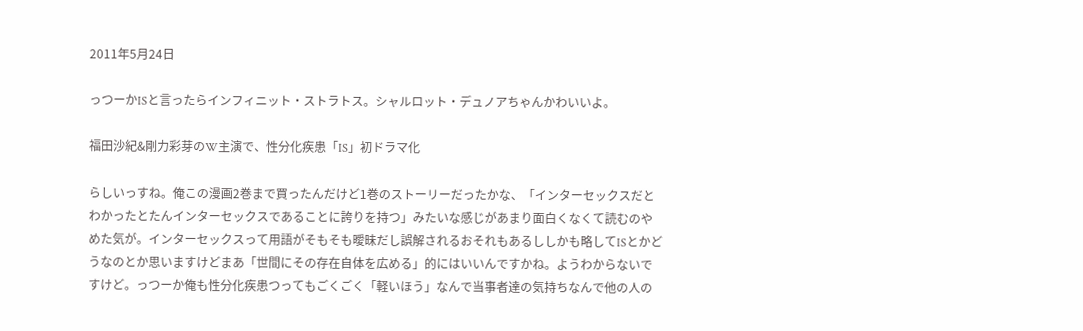2011年5月24日

っつーかISと言ったらインフィニット・ストラトス。シャルロット・デュノアちゃんかわいいよ。

福田沙紀&剛力彩芽のW主演で、性分化疾患「IS」初ドラマ化

らしいっすね。俺この漫画2巻まで買ったんだけど1巻のストーリーだったかな、「インターセックスだとわかったとたんインターセックスであることに誇りを持つ」みたいな感じがあまり面白くなくて読むのやめた気が。インターセックスって用語がそもそも曖昧だし誤解されるおそれもあるししかも略してISとかどうなのとか思いますけどまあ「世間にその存在自体を広める」的にはいいんですかね。ようわからないですけど。っつーか俺も性分化疾患つってもごくごく「軽いほう」なんで当事者達の気持ちなんで他の人の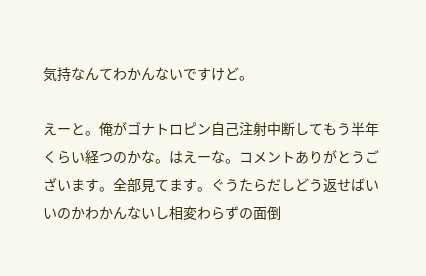気持なんてわかんないですけど。

えーと。俺がゴナトロピン自己注射中断してもう半年くらい経つのかな。はえーな。コメントありがとうございます。全部見てます。ぐうたらだしどう返せばいいのかわかんないし相変わらずの面倒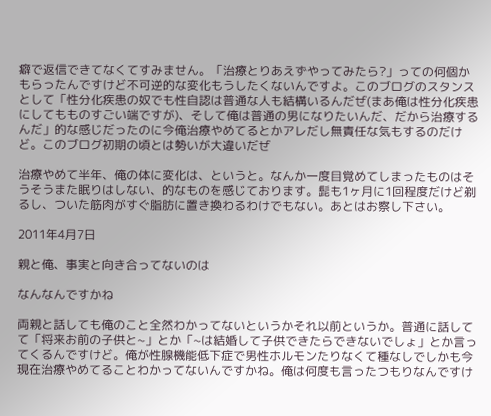癖で返信できてなくてすみません。「治療とりあえずやってみたら?」っての何個かもらったんですけど不可逆的な変化もうしたくないんですよ。このブログのスタンスとして「性分化疾患の奴でも性自認は普通な人も結構いるんだぜ(まあ俺は性分化疾患にしてもものすごい端ですが)、そして俺は普通の男になりたいんだ、だから治療するんだ」的な感じだったのに今俺治療やめてるとかアレだし無責任な気もするのだけど。このブログ初期の頃とは勢いが大違いだぜ

治療やめて半年、俺の体に変化は、というと。なんか一度目覚めてしまったものはそうそうまた眠りはしない、的なものを感じております。髭も1ヶ月に1回程度だけど剃るし、ついた筋肉がすぐ脂肪に置き換わるわけでもない。あとはお察し下さい。

2011年4月7日

親と俺、事実と向き合ってないのは

なんなんですかね

両親と話しても俺のこと全然わかってないというかそれ以前というか。普通に話してて「将来お前の子供と~」とか「~は結婚して子供できたらできないでしょ」とか言ってくるんですけど。俺が性腺機能低下症で男性ホルモンたりなくて種なしでしかも今現在治療やめてることわかってないんですかね。俺は何度も言ったつもりなんですけ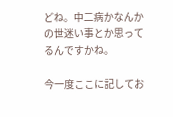どね。中二病かなんかの世迷い事とか思ってるんですかね。

今一度ここに記してお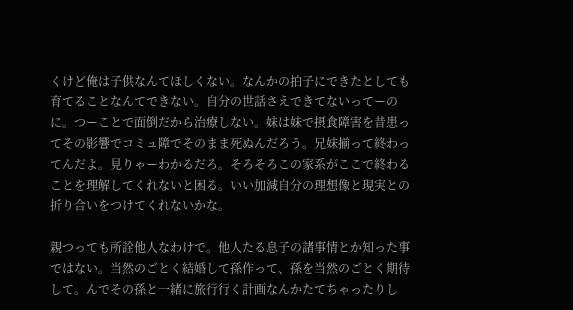くけど俺は子供なんてほしくない。なんかの拍子にできたとしても育てることなんてできない。自分の世話さえできてないってーのに。つーことで面倒だから治療しない。妹は妹で摂食障害を昔患ってその影響でコミュ障でそのまま死ぬんだろう。兄妹揃って終わってんだよ。見りゃーわかるだろ。そろそろこの家系がここで終わることを理解してくれないと困る。いい加減自分の理想像と現実との折り合いをつけてくれないかな。

親つっても所詮他人なわけで。他人たる息子の諸事情とか知った事ではない。当然のごとく結婚して孫作って、孫を当然のごとく期待して。んでその孫と一緒に旅行行く計画なんかたてちゃったりし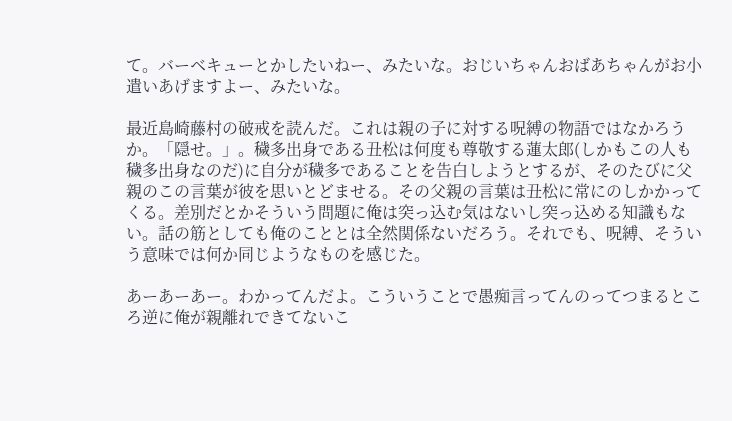て。バーベキューとかしたいねー、みたいな。おじいちゃんおばあちゃんがお小遣いあげますよー、みたいな。

最近島崎藤村の破戒を読んだ。これは親の子に対する呪縛の物語ではなかろうか。「隠せ。」。穢多出身である丑松は何度も尊敬する蓮太郎(しかもこの人も穢多出身なのだ)に自分が穢多であることを告白しようとするが、そのたびに父親のこの言葉が彼を思いとどませる。その父親の言葉は丑松に常にのしかかってくる。差別だとかそういう問題に俺は突っ込む気はないし突っ込める知識もない。話の筋としても俺のこととは全然関係ないだろう。それでも、呪縛、そういう意味では何か同じようなものを感じた。

あーあーあー。わかってんだよ。こういうことで愚痴言ってんのってつまるところ逆に俺が親離れできてないこ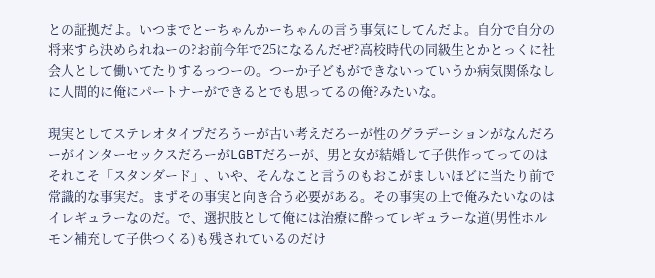との証拠だよ。いつまでとーちゃんかーちゃんの言う事気にしてんだよ。自分で自分の将来すら決められねーの?お前今年で25になるんだぜ?高校時代の同級生とかとっくに社会人として働いてたりするっつーの。つーか子どもができないっていうか病気関係なしに人間的に俺にパートナーができるとでも思ってるの俺?みたいな。

現実としてステレオタイプだろうーが古い考えだろーが性のグラデーションがなんだろーがインターセックスだろーがLGBTだろーが、男と女が結婚して子供作ってってのはそれこそ「スタンダード」、いや、そんなこと言うのもおこがましいほどに当たり前で常識的な事実だ。まずその事実と向き合う必要がある。その事実の上で俺みたいなのはイレギュラーなのだ。で、選択肢として俺には治療に酔ってレギュラーな道(男性ホルモン補充して子供つくる)も残されているのだけ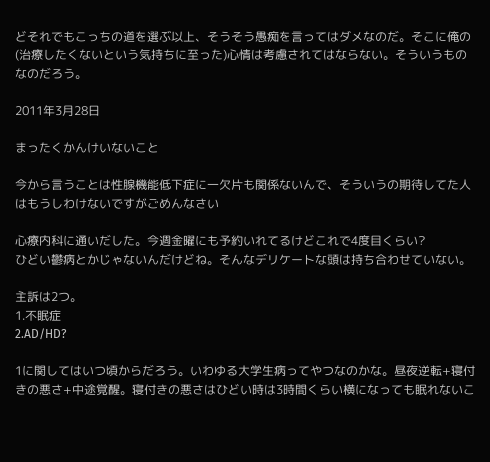どそれでもこっちの道を選ぶ以上、そうそう愚痴を言ってはダメなのだ。そこに俺の(治療したくないという気持ちに至った)心情は考慮されてはならない。そういうものなのだろう。

2011年3月28日

まったくかんけいないこと

今から言うことは性腺機能低下症に一欠片も関係ないんで、そういうの期待してた人はもうしわけないですがごめんなさい

心療内科に通いだした。今週金曜にも予約いれてるけどこれで4度目くらい?
ひどい鬱病とかじゃないんだけどね。そんなデリケートな頭は持ち合わせていない。

主訴は2つ。
1.不眠症
2.AD/HD?

1に関してはいつ頃からだろう。いわゆる大学生病ってやつなのかな。昼夜逆転+寝付きの悪さ+中途覚醒。寝付きの悪さはひどい時は3時間くらい横になっても眠れないこ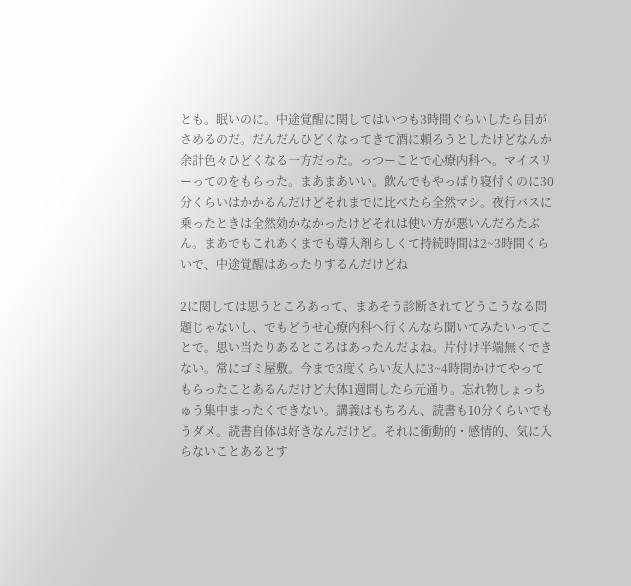とも。眠いのに。中途覚醒に関してはいつも3時間ぐらいしたら目がさめるのだ。だんだんひどくなってきて酒に頼ろうとしたけどなんか余計色々ひどくなる一方だった。っつーことで心療内科へ。マイスリーってのをもらった。まあまあいい。飲んでもやっぱり寝付くのに30分くらいはかかるんだけどそれまでに比べたら全然マシ。夜行バスに乗ったときは全然効かなかったけどそれは使い方が悪いんだろたぶん。まあでもこれあくまでも導入剤らしくて持続時間は2~3時間くらいで、中途覚醒はあったりするんだけどね

2に関しては思うところあって、まあそう診断されてどうこうなる問題じゃないし、でもどうせ心療内科へ行くんなら聞いてみたいってことで。思い当たりあるところはあったんだよね。片付け半端無くできない。常にゴミ屋敷。今まで3度くらい友人に3~4時間かけてやってもらったことあるんだけど大体1週間したら元通り。忘れ物しょっちゅう集中まったくできない。講義はもちろん、読書も10分くらいでもうダメ。読書自体は好きなんだけど。それに衝動的・感情的、気に入らないことあるとす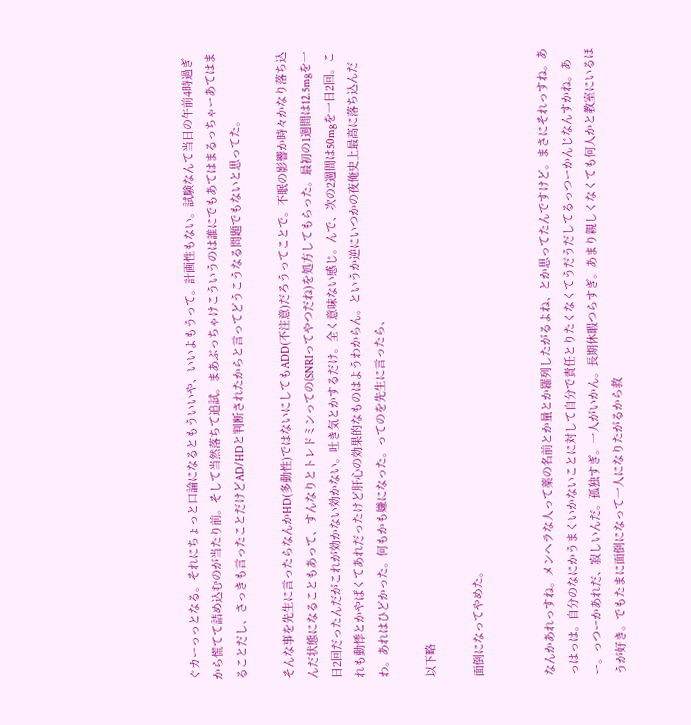ぐカーっっとなる。それにちょっと口論になるともういいや、いいよもうって。計画性もない。試験なんて当日の午前4時過ぎから慌てて詰め込むのが当たり前。そして当然落ちて追試。まあぶっちゃけこういうのは誰にでもあてはまるっちゃーあてはまることだし、さっきも言ったことだけどAD/HDと判断されたからと言ってどうこうなる問題でもないと思ってた。

そんな事を先生に言ったらなんかHD(多動性)ではないにしてもADD(不注意)だろうってことで。不眠の影響か時々かなり落ち込んだ状態になることもあって、すんなりとトレドミンっての(SNRIってやつだね)を処方してもらった。最初の1週間は12.5mgを一日2回だったんだがこれが効かない効かない。吐き気とかするだけ。全く意味ない感じ。んで、次の2週間は50mgを一日2回。これも動悸とかやばくてあれだったけど肝心の効果的なものはようわからん。というか逆にいつかの夜俺史上最高に落ち込んだわ。あれはひどかった。何もかも嫌になった。ってのを先生に言ったら、

以下略

面倒になってやめた。


なんかあれっすね。メンヘラな人って薬の名前とか量とか羅列したがるよね、とか思ってたんですけど。まさにそれっすね。あっはっは。自分のなにかうまくいかないことに対して自分で責任とりたくなくてうだうだしてるっつーかんじなんすかね。あー。っつーかあれだ、寂しいんだ。孤独すぎ。一人がいかん。長期休暇つらすぎ。あまり親しくなくても何人かと教室にいるほうが好き。でもたまに面倒になって一人になりたがるから救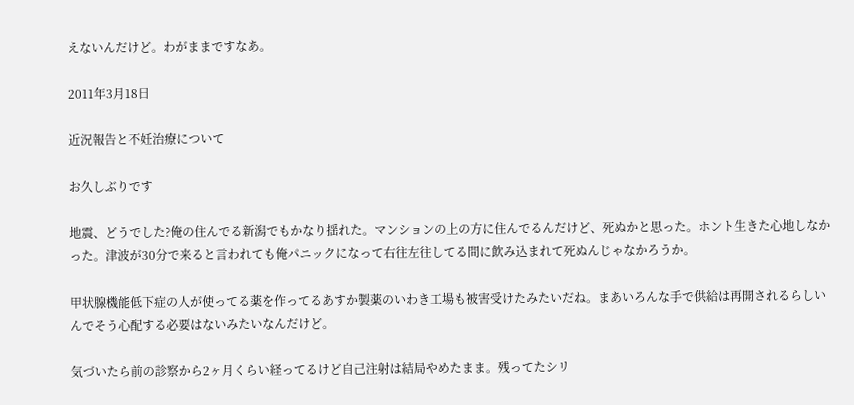えないんだけど。わがままですなあ。

2011年3月18日

近況報告と不妊治療について

お久しぶりです

地震、どうでした?俺の住んでる新潟でもかなり揺れた。マンションの上の方に住んでるんだけど、死ぬかと思った。ホント生きた心地しなかった。津波が30分で来ると言われても俺パニックになって右往左往してる間に飲み込まれて死ぬんじゃなかろうか。

甲状腺機能低下症の人が使ってる薬を作ってるあすか製薬のいわき工場も被害受けたみたいだね。まあいろんな手で供給は再開されるらしいんでそう心配する必要はないみたいなんだけど。

気づいたら前の診察から2ヶ月くらい経ってるけど自己注射は結局やめたまま。残ってたシリ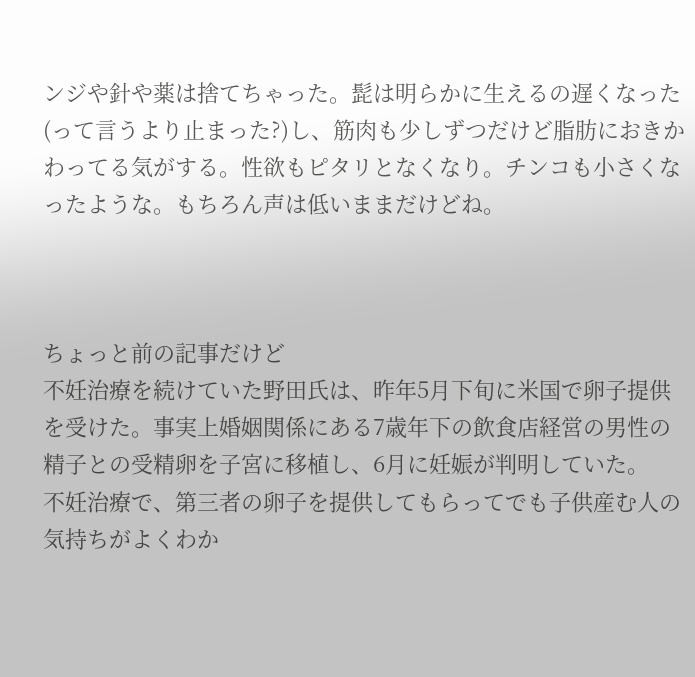ンジや針や薬は捨てちゃった。髭は明らかに生えるの遅くなった(って言うより止まった?)し、筋肉も少しずつだけど脂肪におきかわってる気がする。性欲もピタリとなくなり。チンコも小さくなったような。もちろん声は低いままだけどね。



ちょっと前の記事だけど
不妊治療を続けていた野田氏は、昨年5月下旬に米国で卵子提供を受けた。事実上婚姻関係にある7歳年下の飲食店経営の男性の精子との受精卵を子宮に移植し、6月に妊娠が判明していた。
不妊治療で、第三者の卵子を提供してもらってでも子供産む人の気持ちがよくわか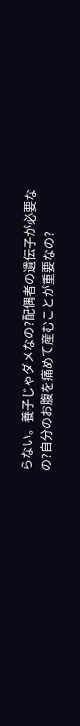らない。養子じゃダメなの?配偶者の遺伝子が必要なの?自分のお腹を痛めて産むことが重要なの?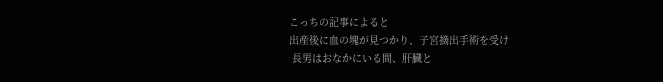こっちの記事によると
出産後に血の塊が見つかり、子宮摘出手術を受け
 長男はおなかにいる間、肝臓と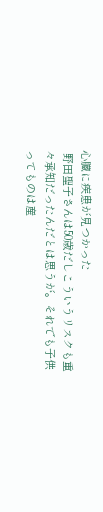心臓に疾患が見つかった
 野田聖子さんは50歳だしこういうリスクも重々承知だったんだとは思うが。それでも子供ってものは産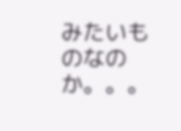みたいものなのか。。。